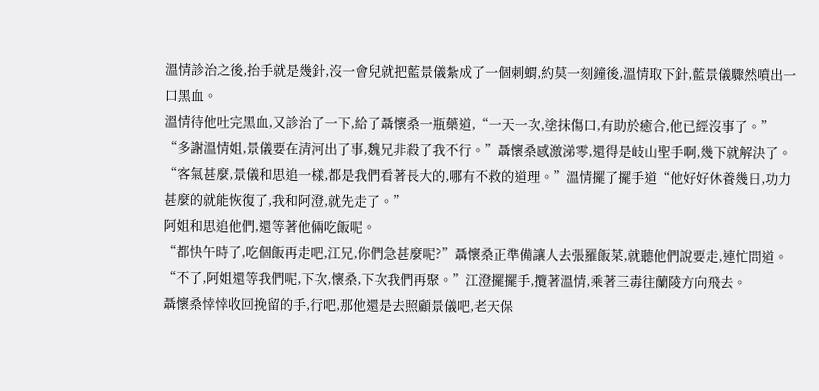溫情診治之後,抬手就是幾針,沒一會兒就把藍景儀紮成了一個刺蝟,約莫一刻鐘後,溫情取下針,藍景儀驟然噴出一口黑血。
溫情待他吐完黑血,又診治了一下,給了聶懷桑一瓶藥道,“一天一次,塗抹傷口,有助於癒合,他已經沒事了。”
“多謝溫情姐,景儀要在清河出了事,魏兄非殺了我不行。”聶懷桑感激涕零,還得是岐山聖手啊,幾下就解決了。
“客氣甚麼,景儀和思追一樣,都是我們看著長大的,哪有不救的道理。”溫情擺了擺手道“他好好休養幾日,功力甚麼的就能恢復了,我和阿澄,就先走了。”
阿姐和思追他們,還等著他倆吃飯呢。
“都快午時了,吃個飯再走吧,江兄,你們急甚麼呢?”聶懷桑正準備讓人去張羅飯菜,就聽他們說要走,連忙問道。
“不了,阿姐還等我們呢,下次,懷桑,下次我們再聚。”江澄擺擺手,攬著溫情,乘著三毒往蘭陵方向飛去。
聶懷桑悻悻收回挽留的手,行吧,那他還是去照顧景儀吧,老天保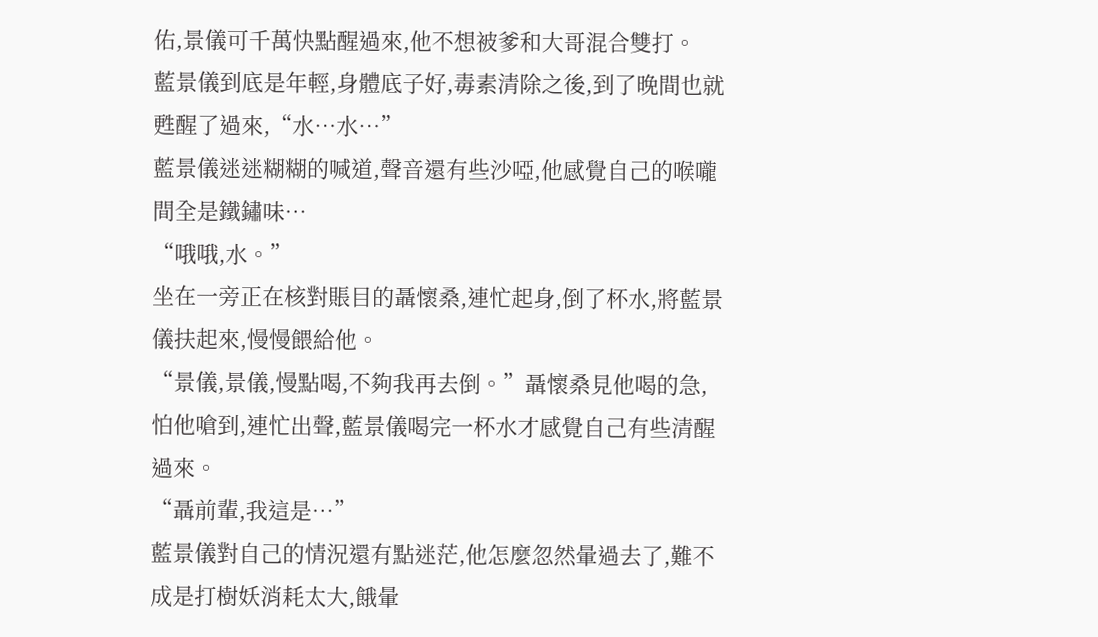佑,景儀可千萬快點醒過來,他不想被爹和大哥混合雙打。
藍景儀到底是年輕,身體底子好,毒素清除之後,到了晚間也就甦醒了過來,“水…水…”
藍景儀迷迷糊糊的喊道,聲音還有些沙啞,他感覺自己的喉嚨間全是鐵鏽味…
“哦哦,水。”
坐在一旁正在核對賬目的聶懷桑,連忙起身,倒了杯水,將藍景儀扶起來,慢慢餵給他。
“景儀,景儀,慢點喝,不夠我再去倒。”聶懷桑見他喝的急,怕他嗆到,連忙出聲,藍景儀喝完一杯水才感覺自己有些清醒過來。
“聶前輩,我這是…”
藍景儀對自己的情況還有點迷茫,他怎麼忽然暈過去了,難不成是打樹妖消耗太大,餓暈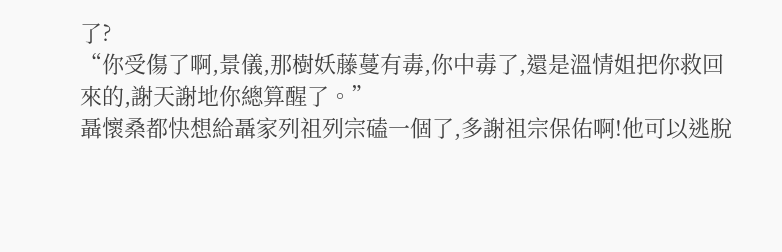了?
“你受傷了啊,景儀,那樹妖藤蔓有毒,你中毒了,還是溫情姐把你救回來的,謝天謝地你總算醒了。”
聶懷桑都快想給聶家列祖列宗磕一個了,多謝祖宗保佑啊!他可以逃脫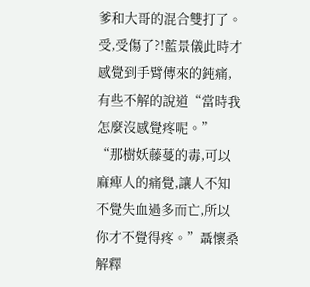爹和大哥的混合雙打了。
受,受傷了?!藍景儀此時才感覺到手臂傳來的鈍痛,有些不解的說道“當時我怎麼沒感覺疼呢。”
“那樹妖藤蔓的毒,可以麻痺人的痛覺,讓人不知不覺失血過多而亡,所以你才不覺得疼。”聶懷桑解釋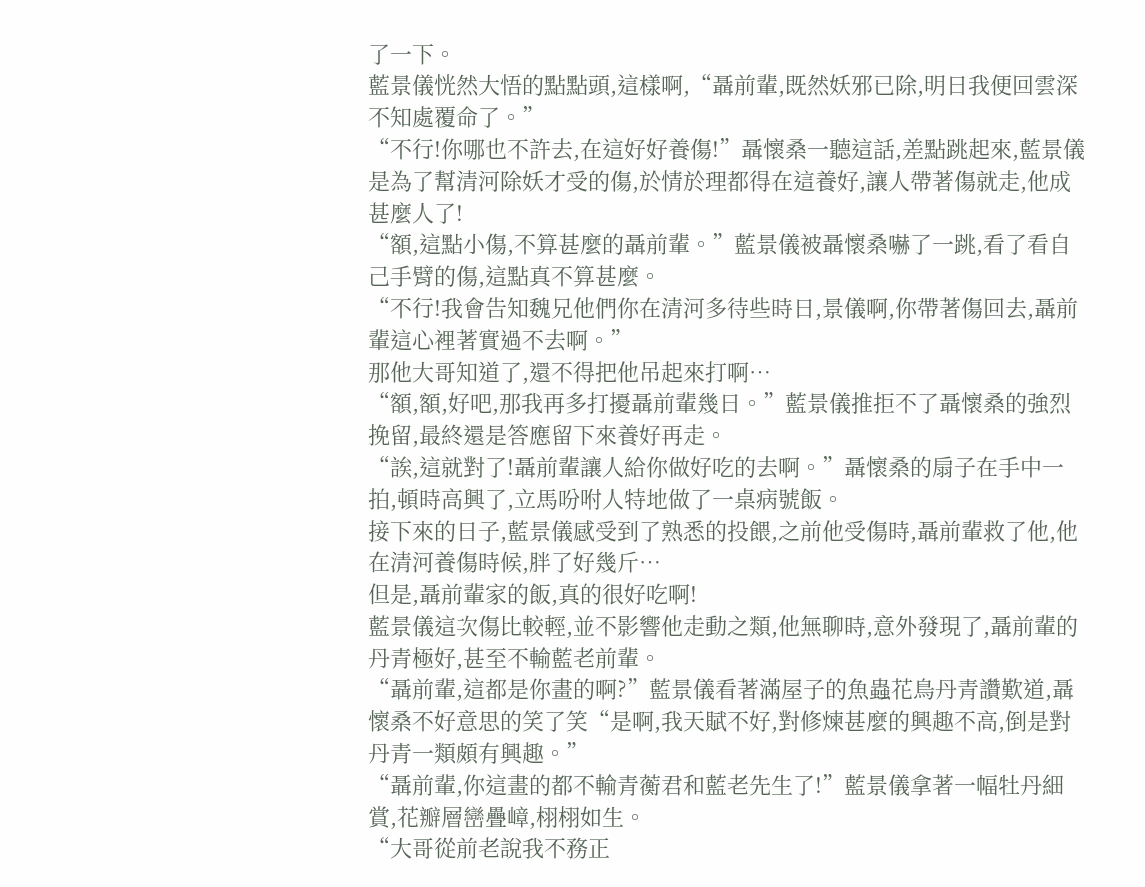了一下。
藍景儀恍然大悟的點點頭,這樣啊,“聶前輩,既然妖邪已除,明日我便回雲深不知處覆命了。”
“不行!你哪也不許去,在這好好養傷!”聶懷桑一聽這話,差點跳起來,藍景儀是為了幫清河除妖才受的傷,於情於理都得在這養好,讓人帶著傷就走,他成甚麼人了!
“額,這點小傷,不算甚麼的聶前輩。”藍景儀被聶懷桑嚇了一跳,看了看自己手臂的傷,這點真不算甚麼。
“不行!我會告知魏兄他們你在清河多待些時日,景儀啊,你帶著傷回去,聶前輩這心裡著實過不去啊。”
那他大哥知道了,還不得把他吊起來打啊…
“額,額,好吧,那我再多打擾聶前輩幾日。”藍景儀推拒不了聶懷桑的強烈挽留,最終還是答應留下來養好再走。
“誒,這就對了!聶前輩讓人給你做好吃的去啊。”聶懷桑的扇子在手中一拍,頓時高興了,立馬吩咐人特地做了一桌病號飯。
接下來的日子,藍景儀感受到了熟悉的投餵,之前他受傷時,聶前輩救了他,他在清河養傷時候,胖了好幾斤…
但是,聶前輩家的飯,真的很好吃啊!
藍景儀這次傷比較輕,並不影響他走動之類,他無聊時,意外發現了,聶前輩的丹青極好,甚至不輸藍老前輩。
“聶前輩,這都是你畫的啊?”藍景儀看著滿屋子的魚蟲花鳥丹青讚歎道,聶懷桑不好意思的笑了笑“是啊,我天賦不好,對修煉甚麼的興趣不高,倒是對丹青一類頗有興趣。”
“聶前輩,你這畫的都不輸青蘅君和藍老先生了!”藍景儀拿著一幅牡丹細賞,花瓣層巒疊嶂,栩栩如生。
“大哥從前老說我不務正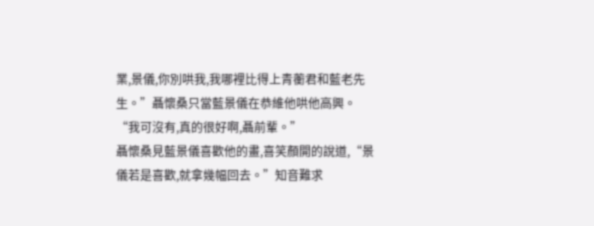業,景儀,你別哄我,我哪裡比得上青蘅君和藍老先生。”聶懷桑只當藍景儀在恭維他哄他高興。
“我可沒有,真的很好啊,聶前輩。”
聶懷桑見藍景儀喜歡他的畫,喜笑顏開的說道,“景儀若是喜歡,就拿幾幅回去。”知音難求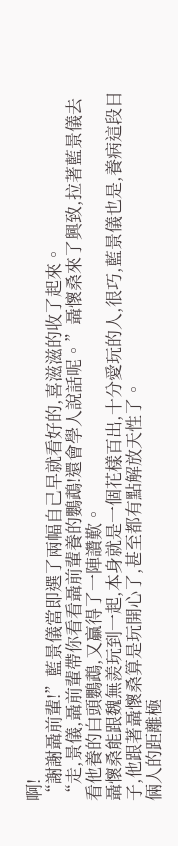啊!
“謝謝聶前輩!”藍景儀當即選了兩幅自己早就看好的,喜滋滋的收了起來。
“走,景儀,聶前輩帶你看看聶前輩養的鸚鵡!還會學人說話呢。”聶懷桑來了興致,拉著藍景儀去看他養的白頭鸚鵡,又贏得了一陣讚歎。
聶懷桑能跟魏無羨玩到一起,本身就是一個花樣百出,十分愛玩的人,很巧,藍景儀也是,養病這段日子,他跟著聶懷桑算是玩開心了,甚至都有點解放天性了。
倆人的距離極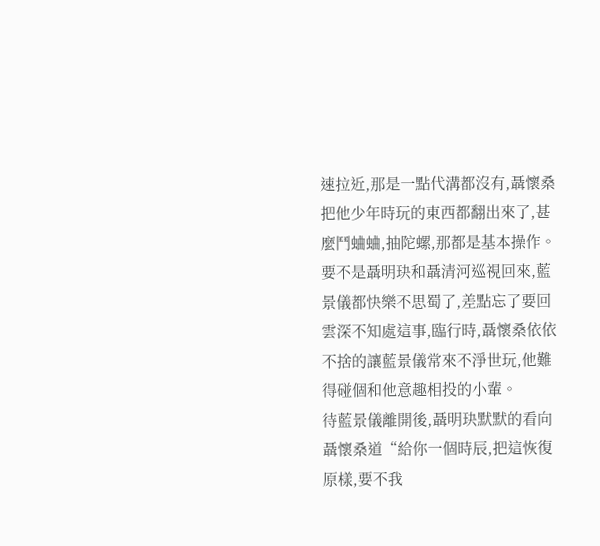速拉近,那是一點代溝都沒有,聶懷桑把他少年時玩的東西都翻出來了,甚麼鬥蛐蛐,抽陀螺,那都是基本操作。
要不是聶明玦和聶清河巡視回來,藍景儀都快樂不思蜀了,差點忘了要回雲深不知處這事,臨行時,聶懷桑依依不捨的讓藍景儀常來不淨世玩,他難得碰個和他意趣相投的小輩。
待藍景儀離開後,聶明玦默默的看向聶懷桑道“給你一個時辰,把這恢復原樣,要不我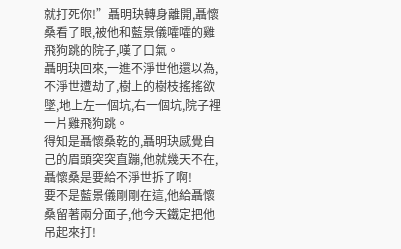就打死你!”聶明玦轉身離開,聶懷桑看了眼,被他和藍景儀嚯嚯的雞飛狗跳的院子,嘆了口氣。
聶明玦回來,一進不淨世他還以為,不淨世遭劫了,樹上的樹枝搖搖欲墜,地上左一個坑,右一個坑,院子裡一片雞飛狗跳。
得知是聶懷桑乾的,聶明玦感覺自己的眉頭突突直蹦,他就幾天不在,聶懷桑是要給不淨世拆了啊!
要不是藍景儀剛剛在這,他給聶懷桑留著兩分面子,他今天鐵定把他吊起來打!